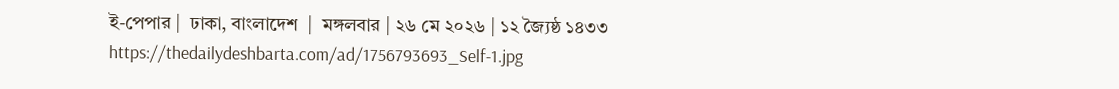ই-পেপার |  ঢাকা, বাংলাদেশ  |  মঙ্গলবার | ২৬ মে ২০২৬ | ১২ জ্যৈষ্ঠ ১৪৩৩
https://thedailydeshbarta.com/ad/1756793693_Self-1.jpg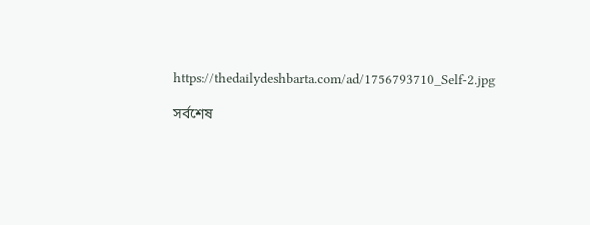https://thedailydeshbarta.com/ad/1756793710_Self-2.jpg

সর্বশেষ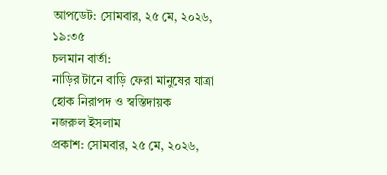আপডেট: সোমবার, ২৫ মে, ২০২৬, ১৯:৩৫
চলমান বার্তা:
নাড়ির টানে বাড়ি ফেরা মানুষের যাত্রা হোক নিরাপদ ও স্বস্তিদায়ক
নজরুল ইসলাম
প্রকাশ: সোমবার, ২৫ মে, ২০২৬,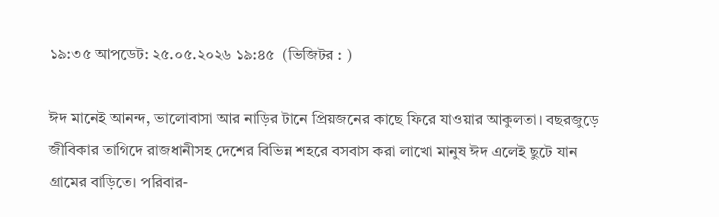১৯:৩৫ আপডেট: ২৫.০৫.২০২৬ ১৯:৪৫  (ভিজিটর : )

ঈদ মানেই আনন্দ, ভালোবাসা আর নাড়ির টানে প্রিয়জনের কাছে ফিরে যাওয়ার আকুলতা। বছরজুড়ে জীবিকার তাগিদে রাজধানীসহ দেশের বিভিন্ন শহরে বসবাস করা লাখো মানুষ ঈদ এলেই ছুটে যান গ্রামের বাড়িতে। পরিবার-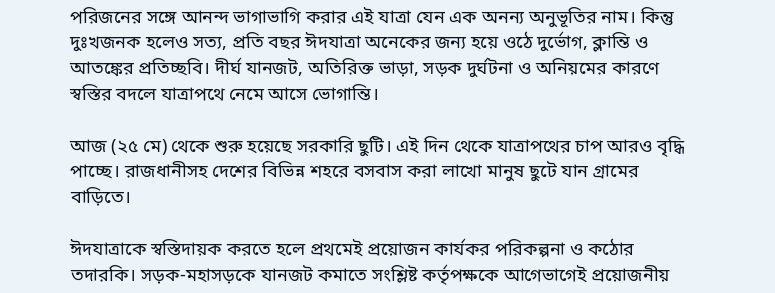পরিজনের সঙ্গে আনন্দ ভাগাভাগি করার এই যাত্রা যেন এক অনন্য অনুভূতির নাম। কিন্তু দুঃখজনক হলেও সত্য, প্রতি বছর ঈদযাত্রা অনেকের জন্য হয়ে ওঠে দুর্ভোগ, ক্লান্তি ও আতঙ্কের প্রতিচ্ছবি। দীর্ঘ যানজট, অতিরিক্ত ভাড়া, সড়ক দুর্ঘটনা ও অনিয়মের কারণে স্বস্তির বদলে যাত্রাপথে নেমে আসে ভোগান্তি।

আজ (২৫ মে) থেকে শুরু হয়েছে সরকারি ছুটি। এই দিন থেকে যাত্রাপথের চাপ আরও বৃদ্ধি পাচ্ছে। রাজধানীসহ দেশের বিভিন্ন শহরে বসবাস করা লাখো মানুষ ছুটে যান গ্রামের বাড়িতে।

ঈদযাত্রাকে স্বস্তিদায়ক করতে হলে প্রথমেই প্রয়োজন কার্যকর পরিকল্পনা ও কঠোর তদারকি। সড়ক-মহাসড়কে যানজট কমাতে সংশ্লিষ্ট কর্তৃপক্ষকে আগেভাগেই প্রয়োজনীয়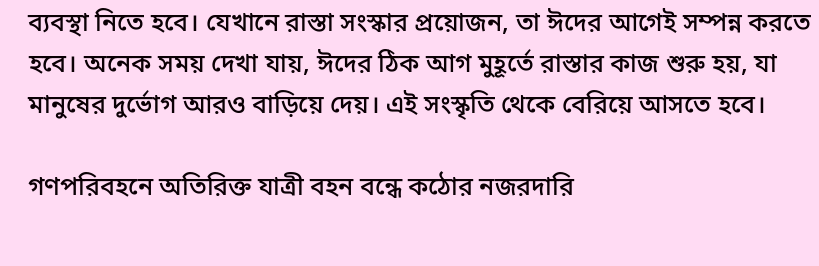ব্যবস্থা নিতে হবে। যেখানে রাস্তা সংস্কার প্রয়োজন, তা ঈদের আগেই সম্পন্ন করতে হবে। অনেক সময় দেখা যায়, ঈদের ঠিক আগ মুহূর্তে রাস্তার কাজ শুরু হয়, যা মানুষের দুর্ভোগ আরও বাড়িয়ে দেয়। এই সংস্কৃতি থেকে বেরিয়ে আসতে হবে।

গণপরিবহনে অতিরিক্ত যাত্রী বহন বন্ধে কঠোর নজরদারি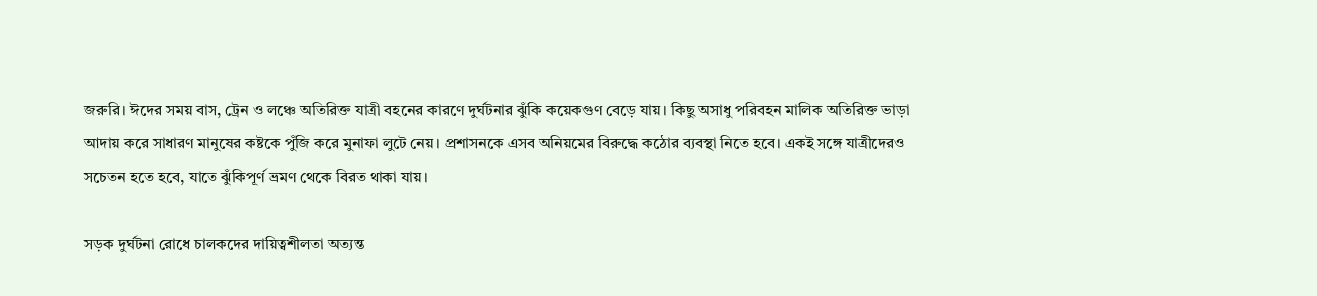জরুরি। ঈদের সময় বাস, ট্রেন ও লঞ্চে অতিরিক্ত যাত্রী বহনের কারণে দুর্ঘটনার ঝুঁকি কয়েকগুণ বেড়ে যায়। কিছু অসাধু পরিবহন মালিক অতিরিক্ত ভাড়া আদায় করে সাধারণ মানুষের কষ্টকে পুঁজি করে মুনাফা লুটে নেয়। প্রশাসনকে এসব অনিয়মের বিরুদ্ধে কঠোর ব্যবস্থা নিতে হবে। একই সঙ্গে যাত্রীদেরও সচেতন হতে হবে, যাতে ঝুঁকিপূর্ণ ভ্রমণ থেকে বিরত থাকা যায়।

সড়ক দুর্ঘটনা রোধে চালকদের দায়িত্বশীলতা অত্যন্ত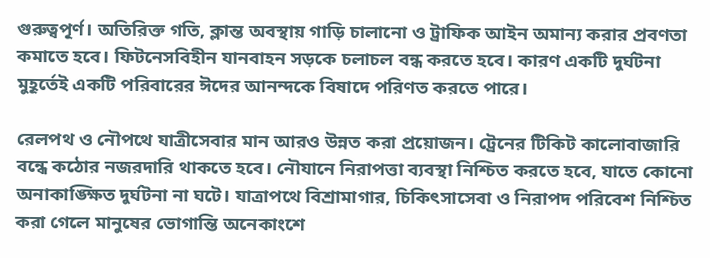গুরুত্বপূর্ণ। অতিরিক্ত গতি, ক্লান্ত অবস্থায় গাড়ি চালানো ও ট্রাফিক আইন অমান্য করার প্রবণতা কমাতে হবে। ফিটনেসবিহীন যানবাহন সড়কে চলাচল বন্ধ করতে হবে। কারণ একটি দুর্ঘটনা মুহূর্তেই একটি পরিবারের ঈদের আনন্দকে বিষাদে পরিণত করতে পারে।

রেলপথ ও নৌপথে যাত্রীসেবার মান আরও উন্নত করা প্রয়োজন। ট্রেনের টিকিট কালোবাজারি বন্ধে কঠোর নজরদারি থাকতে হবে। নৌযানে নিরাপত্তা ব্যবস্থা নিশ্চিত করতে হবে, যাতে কোনো অনাকাঙ্ক্ষিত দুর্ঘটনা না ঘটে। যাত্রাপথে বিশ্রামাগার, চিকিৎসাসেবা ও নিরাপদ পরিবেশ নিশ্চিত করা গেলে মানুষের ভোগান্তি অনেকাংশে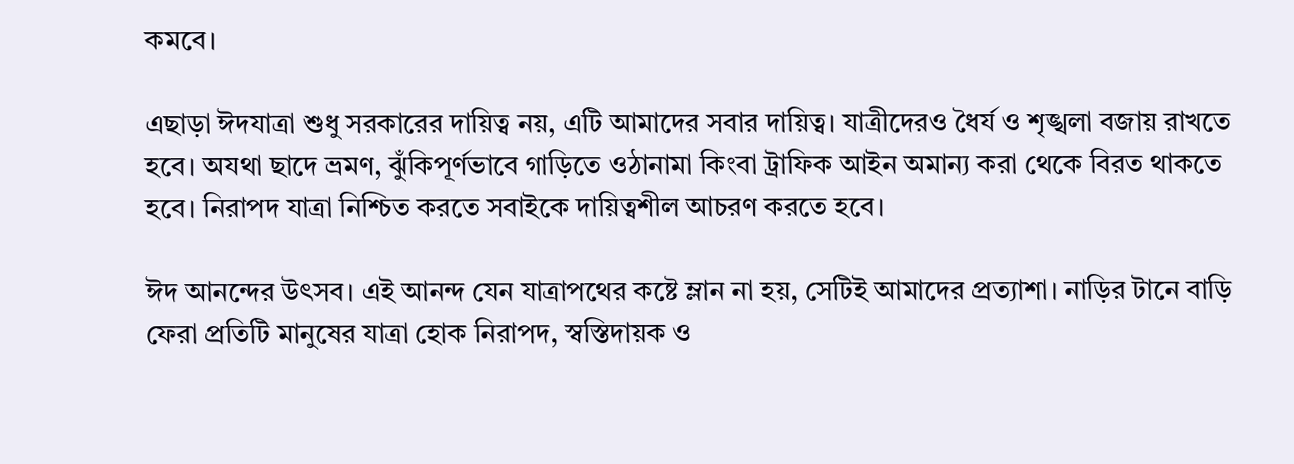কমবে।

এছাড়া ঈদযাত্রা শুধু সরকারের দায়িত্ব নয়, এটি আমাদের সবার দায়িত্ব। যাত্রীদেরও ধৈর্য ও শৃঙ্খলা বজায় রাখতে হবে। অযথা ছাদে ভ্রমণ, ঝুঁকিপূর্ণভাবে গাড়িতে ওঠানামা কিংবা ট্রাফিক আইন অমান্য করা থেকে বিরত থাকতে হবে। নিরাপদ যাত্রা নিশ্চিত করতে সবাইকে দায়িত্বশীল আচরণ করতে হবে।

ঈদ আনন্দের উৎসব। এই আনন্দ যেন যাত্রাপথের কষ্টে ম্লান না হয়, সেটিই আমাদের প্রত্যাশা। নাড়ির টানে বাড়ি ফেরা প্রতিটি মানুষের যাত্রা হোক নিরাপদ, স্বস্তিদায়ক ও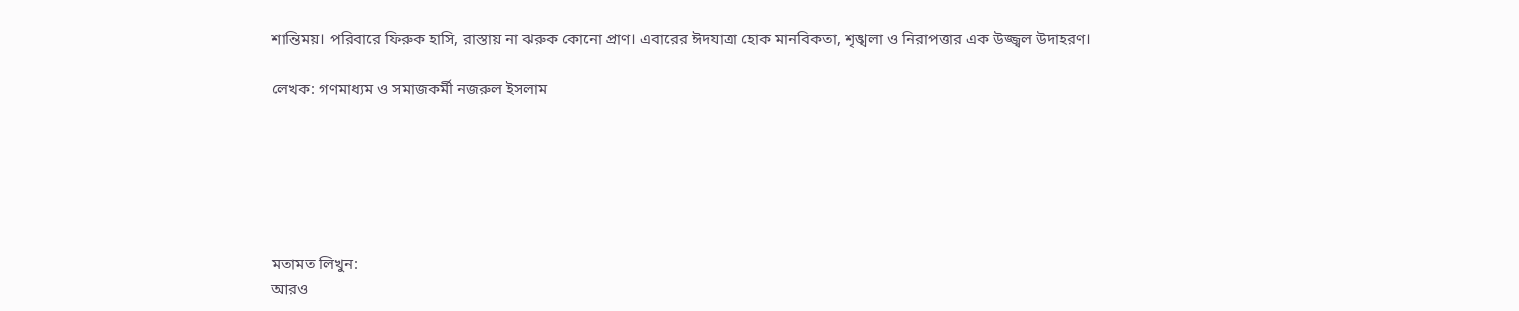শান্তিময়। পরিবারে ফিরুক হাসি, রাস্তায় না ঝরুক কোনো প্রাণ। এবারের ঈদযাত্রা হোক মানবিকতা, শৃঙ্খলা ও নিরাপত্তার এক উজ্জ্বল উদাহরণ।

লেখক: গণমাধ্যম ও সমাজকর্মী নজরুল ইসলাম






মতামত লিখুন:
আরও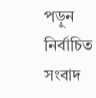পড়ুন
নির্বাচিত সংবাদ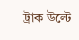ট্রাক উল্টে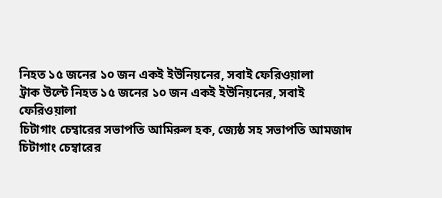নিহত ১৫ জনের ১০ জন একই ইউনিয়নের, সবাই ফেরিওয়ালা
ট্রাক উল্টে নিহত ১৫ জনের ১০ জন একই ইউনিয়নের, সবাই ফেরিওয়ালা
চিটাগাং চেম্বারের সভাপতি আমিরুল হক, জ্যেষ্ঠ সহ সভাপতি আমজাদ
চিটাগাং চেম্বারের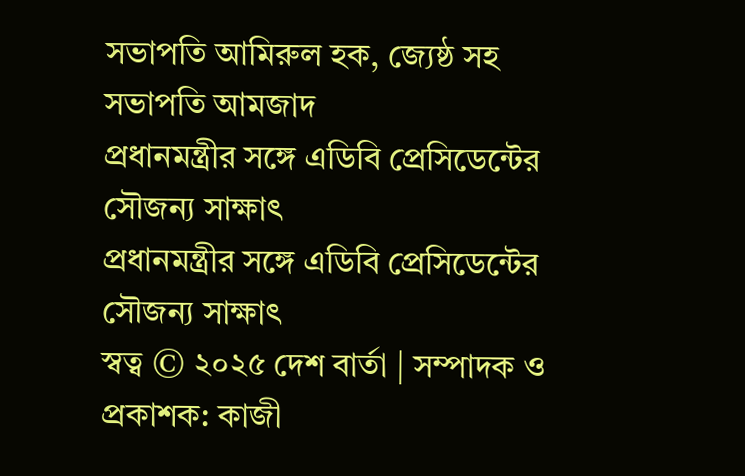সভাপতি আমিরুল হক, জ্যেষ্ঠ সহ সভাপতি আমজাদ
প্রধানমন্ত্রীর সঙ্গে এডিবি প্রেসিডেন্টের সৌজন্য সাক্ষাৎ
প্রধানমন্ত্রীর সঙ্গে এডিবি প্রেসিডেন্টের সৌজন্য সাক্ষাৎ
স্বত্ব © ২০২৫ দেশ বার্তা | সম্পাদক ও প্রকাশক: কাজী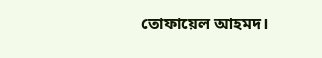তোফায়েল আহমদ।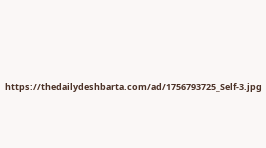https://thedailydeshbarta.com/ad/1756793725_Self-3.jpg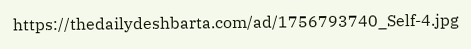https://thedailydeshbarta.com/ad/1756793740_Self-4.jpg